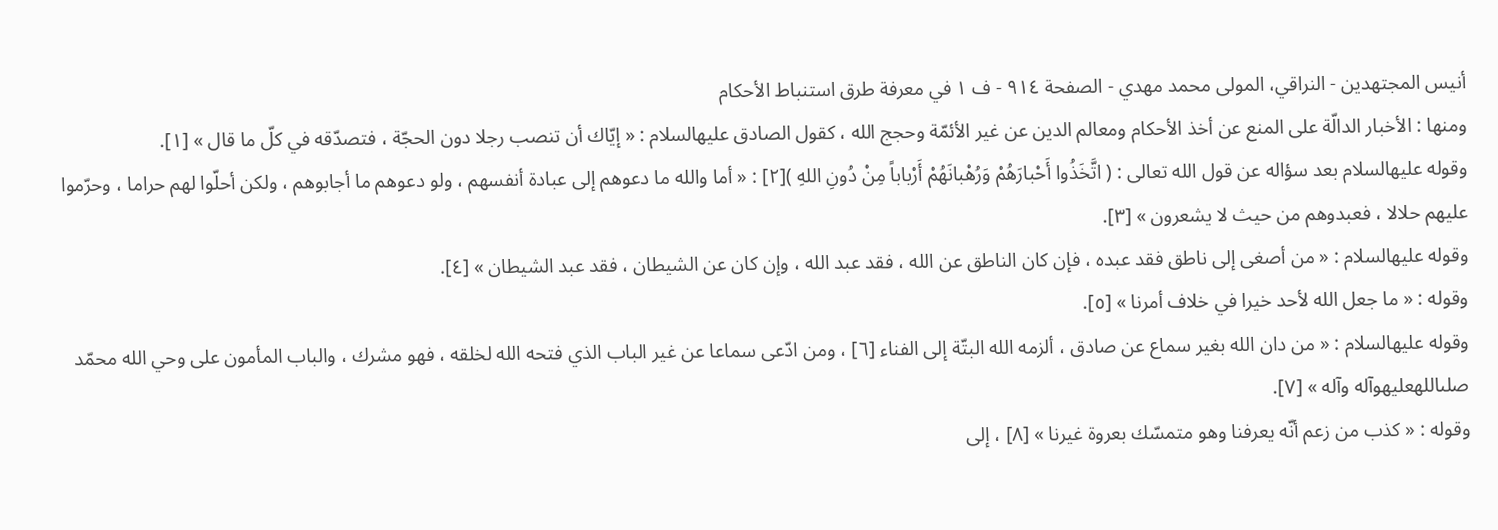أنيس المجتهدين - النراقي، المولى محمد مهدي - الصفحة ٩١٤ - ف ١ في معرفة طرق استنباط الأحكام
ومنها : الأخبار الدالّة على المنع عن أخذ الأحكام ومعالم الدين عن غير الأئمّة وحجج الله ، كقول الصادق عليهالسلام : « إيّاك أن تنصب رجلا دون الحجّة ، فتصدّقه في كلّ ما قال » [١].
وقوله عليهالسلام بعد سؤاله عن قول الله تعالى : ( اتَّخَذُوا أَحْبارَهُمْ وَرُهْبانَهُمْ أَرْباباً مِنْ دُونِ اللهِ )[٢] : « أما والله ما دعوهم إلى عبادة أنفسهم ، ولو دعوهم ما أجابوهم ، ولكن أحلّوا لهم حراما ، وحرّموا عليهم حلالا ، فعبدوهم من حيث لا يشعرون » [٣].
وقوله عليهالسلام : « من أصغى إلى ناطق فقد عبده ، فإن كان الناطق عن الله ، فقد عبد الله ، وإن كان عن الشيطان ، فقد عبد الشيطان » [٤].
وقوله : « ما جعل الله لأحد خيرا في خلاف أمرنا » [٥].
وقوله عليهالسلام : « من دان الله بغير سماع عن صادق ، ألزمه الله البتّة إلى الفناء [٦] ، ومن ادّعى سماعا عن غير الباب الذي فتحه الله لخلقه ، فهو مشرك ، والباب المأمون على وحي الله محمّد صلىاللهعليهوآله وآله » [٧].
وقوله : « كذب من زعم أنّه يعرفنا وهو متمسّك بعروة غيرنا » [٨] ، إلى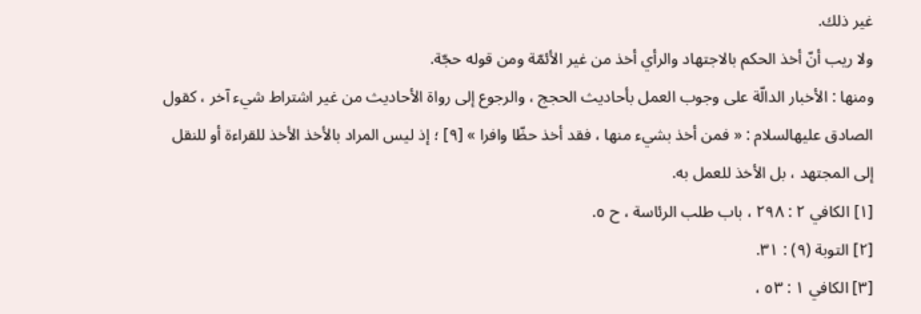غير ذلك.
ولا ريب أنّ أخذ الحكم بالاجتهاد والرأي أخذ من غير الأئمّة ومن قوله حجّة.
ومنها : الأخبار الدالّة على وجوب العمل بأحاديث الحجج ، والرجوع إلى رواة الأحاديث من غير اشتراط شيء آخر ، كقول الصادق عليهالسلام : « فمن أخذ بشيء منها ، فقد أخذ حظّا وافرا » [٩] ؛ إذ ليس المراد بالأخذ الأخذ للقراءة أو للنقل إلى المجتهد ، بل الأخذ للعمل به.
[١] الكافي ٢ : ٢٩٨ ، باب طلب الرئاسة ، ح ٥.
[٢] التوبة (٩) : ٣١.
[٣] الكافي ١ : ٥٣ ،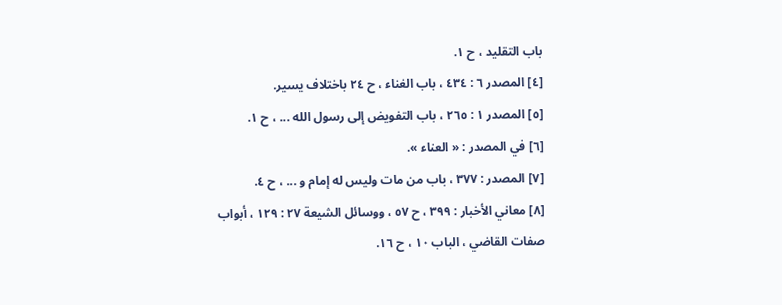باب التقليد ، ح ١.
[٤] المصدر ٦ : ٤٣٤ ، باب الغناء ، ح ٢٤ باختلاف يسير.
[٥] المصدر ١ : ٢٦٥ ، باب التفويض إلى رسول الله ... ، ح ١.
[٦] في المصدر : « العناء ».
[٧] المصدر : ٣٧٧ ، باب من مات وليس له إمام و ... ، ح ٤.
[٨] معاني الأخبار : ٣٩٩ ، ح ٥٧ ، ووسائل الشيعة ٢٧ : ١٢٩ ، أبواب صفات القاضي ، الباب ١٠ ، ح ١٦.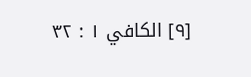[٩] الكافي ١ : ٣٢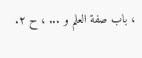، باب صفة العلم و ... ، ح ٢.